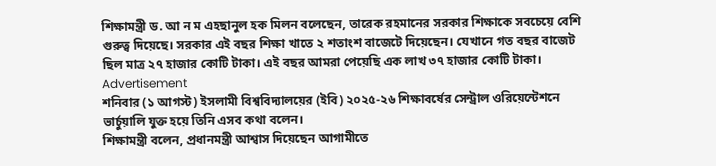শিক্ষামন্ত্রী ড. আ ন ম এহছানুল হক মিলন বলেছেন, তারেক রহমানের সরকার শিক্ষাকে সবচেয়ে বেশি গুরুত্ব দিয়েছে। সরকার এই বছর শিক্ষা খাতে ২ শতাংশ বাজেটে দিয়েছেন। যেখানে গত বছর বাজেট ছিল মাত্র ২৭ হাজার কোটি টাকা। এই বছর আমরা পেয়েছি এক লাখ ৩৭ হাজার কোটি টাকা।
Advertisement
শনিবার (১ আগস্ট) ইসলামী বিশ্ববিদ্যালয়ের (ইবি) ২০২৫-২৬ শিক্ষাবর্ষের সেন্ট্রাল ওরিয়েন্টেশনে ভার্চুয়ালি যুক্ত হয়ে তিনি এসব কথা বলেন।
শিক্ষামন্ত্রী বলেন, প্রধানমন্ত্রী আশ্বাস দিয়েছেন আগামীতে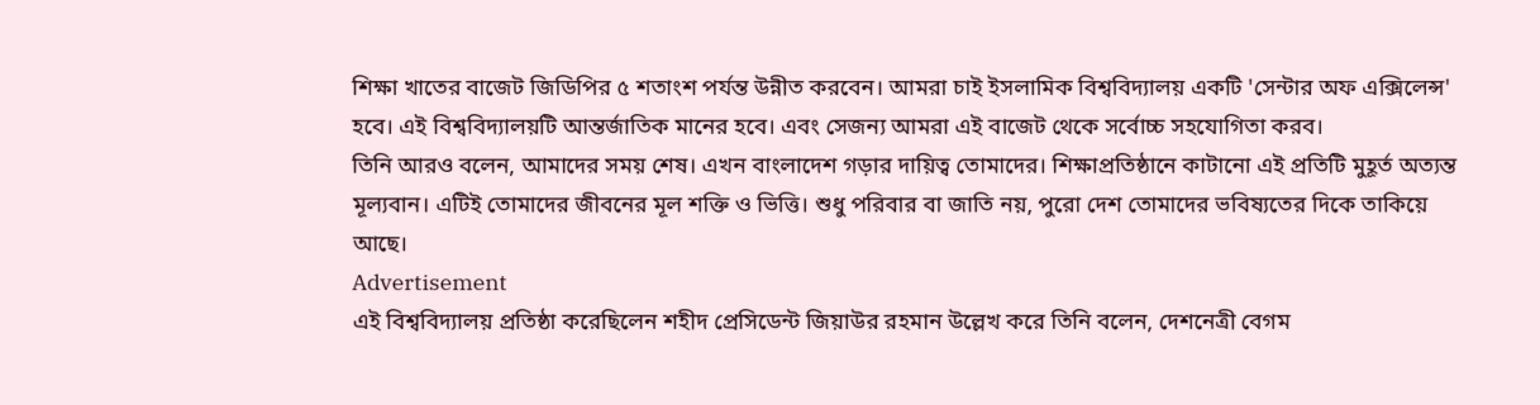শিক্ষা খাতের বাজেট জিডিপির ৫ শতাংশ পর্যন্ত উন্নীত করবেন। আমরা চাই ইসলামিক বিশ্ববিদ্যালয় একটি 'সেন্টার অফ এক্সিলেন্স' হবে। এই বিশ্ববিদ্যালয়টি আন্তর্জাতিক মানের হবে। এবং সেজন্য আমরা এই বাজেট থেকে সর্বোচ্চ সহযোগিতা করব।
তিনি আরও বলেন, আমাদের সময় শেষ। এখন বাংলাদেশ গড়ার দায়িত্ব তোমাদের। শিক্ষাপ্রতিষ্ঠানে কাটানো এই প্রতিটি মুহূর্ত অত্যন্ত মূল্যবান। এটিই তোমাদের জীবনের মূল শক্তি ও ভিত্তি। শুধু পরিবার বা জাতি নয়, পুরো দেশ তোমাদের ভবিষ্যতের দিকে তাকিয়ে আছে।
Advertisement
এই বিশ্ববিদ্যালয় প্রতিষ্ঠা করেছিলেন শহীদ প্রেসিডেন্ট জিয়াউর রহমান উল্লেখ করে তিনি বলেন, দেশনেত্রী বেগম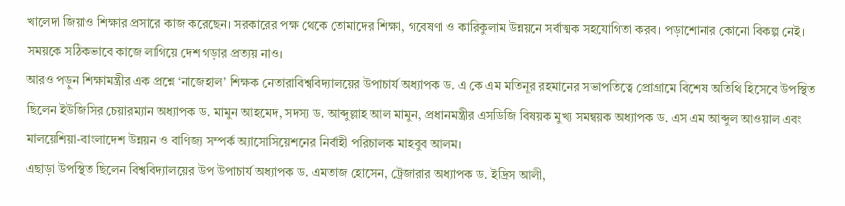খালেদা জিয়াও শিক্ষার প্রসারে কাজ করেছেন। সরকারের পক্ষ থেকে তোমাদের শিক্ষা, গবেষণা ও কারিকুলাম উন্নয়নে সর্বাত্মক সহযোগিতা করব। পড়াশোনার কোনো বিকল্প নেই। সময়কে সঠিকভাবে কাজে লাগিয়ে দেশ গড়ার প্রত্যয় নাও।
আরও পড়ুন শিক্ষামন্ত্রীর এক প্রশ্নে ‘নাজেহাল’ শিক্ষক নেতারাবিশ্ববিদ্যালয়ের উপাচার্য অধ্যাপক ড. এ কে এম মতিনূর রহমানের সভাপতিত্বে প্রোগ্রামে বিশেষ অতিথি হিসেবে উপস্থিত ছিলেন ইউজিসির চেয়ারম্যান অধ্যাপক ড. মামুন আহমেদ, সদস্য ড. আব্দুল্লাহ আল মামুন, প্রধানমন্ত্রীর এসডিজি বিষয়ক মুখ্য সমন্বয়ক অধ্যাপক ড. এস এম আব্দুল আওয়াল এবং মালয়েশিয়া-বাংলাদেশ উন্নয়ন ও বাণিজ্য সম্পর্ক অ্যাসোসিয়েশনের নির্বাহী পরিচালক মাহবুব আলম।
এছাড়া উপস্থিত ছিলেন বিশ্ববিদ্যালয়ের উপ উপাচার্য অধ্যাপক ড. এমতাজ হোসেন, ট্রেজারার অধ্যাপক ড. ইদ্রিস আলী,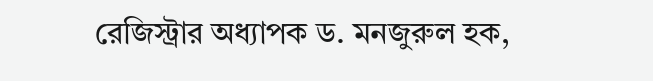রেজিস্ট্রার অধ্যাপক ড. মনজুরুল হক,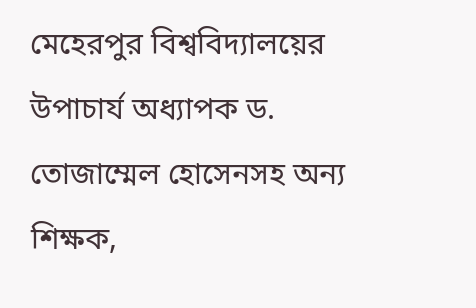মেহেরপুর বিশ্ববিদ্যালয়ের উপাচার্য অধ্যাপক ড. তোজাম্মেল হোসেনসহ অন্য শিক্ষক,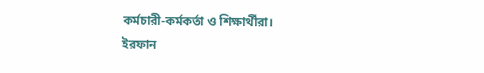কর্মচারী-কর্মকর্তা ও শিক্ষার্থীরা।
ইরফান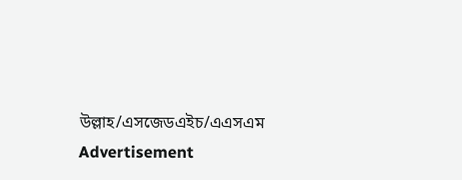উল্লাহ/এসজেডএইচ/এএসএম
Advertisement